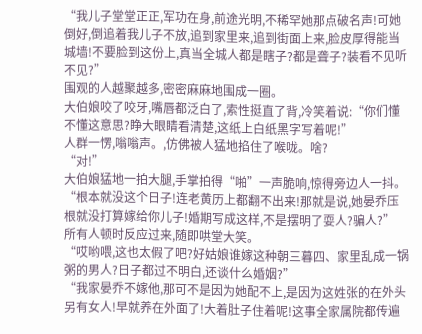“我儿子堂堂正正,军功在身,前途光明,不稀罕她那点破名声!可她倒好,倒追着我儿子不放,追到家里来,追到街面上来,脸皮厚得能当城墙!不要脸到这份上,真当全城人都是瞎子?都是聋子?装看不见听不见?”
围观的人越聚越多,密密麻麻地围成一圈。
大伯娘咬了咬牙,嘴唇都泛白了,索性挺直了背,冷笑着说:“你们懂不懂这意思?睁大眼睛看清楚,这纸上白纸黑字写着呢!”
人群一愣,嗡嗡声。,仿佛被人猛地掐住了喉咙。啥?
“对!”
大伯娘猛地一拍大腿,手掌拍得“啪”一声脆响,惊得旁边人一抖。
“根本就没这个日子!连老黄历上都翻不出来!那就是说,她晏乔压根就没打算嫁给你儿子!婚期写成这样,不是摆明了耍人?骗人?”
所有人顿时反应过来,随即哄堂大笑。
“哎哟喂,这也太假了吧?好姑娘谁嫁这种朝三暮四、家里乱成一锅粥的男人?日子都过不明白,还谈什么婚姻?”
“我家晏乔不嫁他,那可不是因为她配不上,是因为这姓张的在外头另有女人!早就养在外面了!大着肚子住着呢!这事全家属院都传遍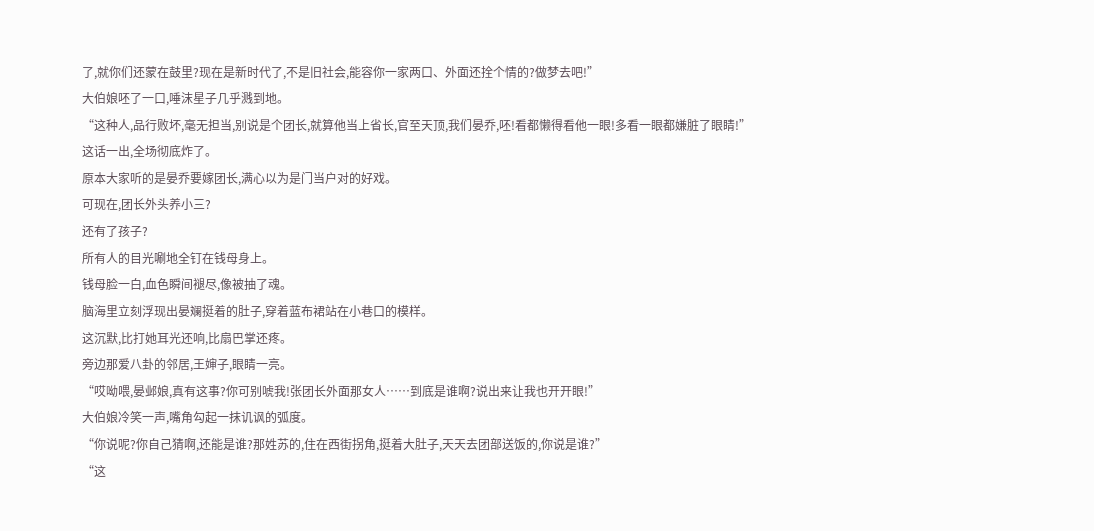了,就你们还蒙在鼓里?现在是新时代了,不是旧社会,能容你一家两口、外面还拴个情的?做梦去吧!”
大伯娘呸了一口,唾沫星子几乎溅到地。
“这种人,品行败坏,毫无担当,别说是个团长,就算他当上省长,官至天顶,我们晏乔,呸!看都懒得看他一眼!多看一眼都嫌脏了眼睛!”
这话一出,全场彻底炸了。
原本大家听的是晏乔要嫁团长,满心以为是门当户对的好戏。
可现在,团长外头养小三?
还有了孩子?
所有人的目光唰地全钉在钱母身上。
钱母脸一白,血色瞬间褪尽,像被抽了魂。
脑海里立刻浮现出晏斓挺着的肚子,穿着蓝布裙站在小巷口的模样。
这沉默,比打她耳光还响,比扇巴掌还疼。
旁边那爱八卦的邻居,王婶子,眼睛一亮。
“哎呦喂,晏邺娘,真有这事?你可别唬我!张团长外面那女人……到底是谁啊?说出来让我也开开眼!”
大伯娘冷笑一声,嘴角勾起一抹讥讽的弧度。
“你说呢?你自己猜啊,还能是谁?那姓苏的,住在西街拐角,挺着大肚子,天天去团部送饭的,你说是谁?”
“这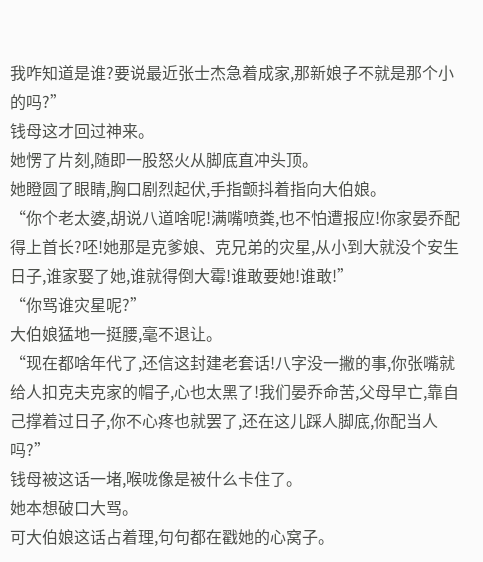我咋知道是谁?要说最近张士杰急着成家,那新娘子不就是那个小的吗?”
钱母这才回过神来。
她愣了片刻,随即一股怒火从脚底直冲头顶。
她瞪圆了眼睛,胸口剧烈起伏,手指颤抖着指向大伯娘。
“你个老太婆,胡说八道啥呢!满嘴喷粪,也不怕遭报应!你家晏乔配得上首长?呸!她那是克爹娘、克兄弟的灾星,从小到大就没个安生日子,谁家娶了她,谁就得倒大霉!谁敢要她!谁敢!”
“你骂谁灾星呢?”
大伯娘猛地一挺腰,毫不退让。
“现在都啥年代了,还信这封建老套话!八字没一撇的事,你张嘴就给人扣克夫克家的帽子,心也太黑了!我们晏乔命苦,父母早亡,靠自己撑着过日子,你不心疼也就罢了,还在这儿踩人脚底,你配当人吗?”
钱母被这话一堵,喉咙像是被什么卡住了。
她本想破口大骂。
可大伯娘这话占着理,句句都在戳她的心窝子。